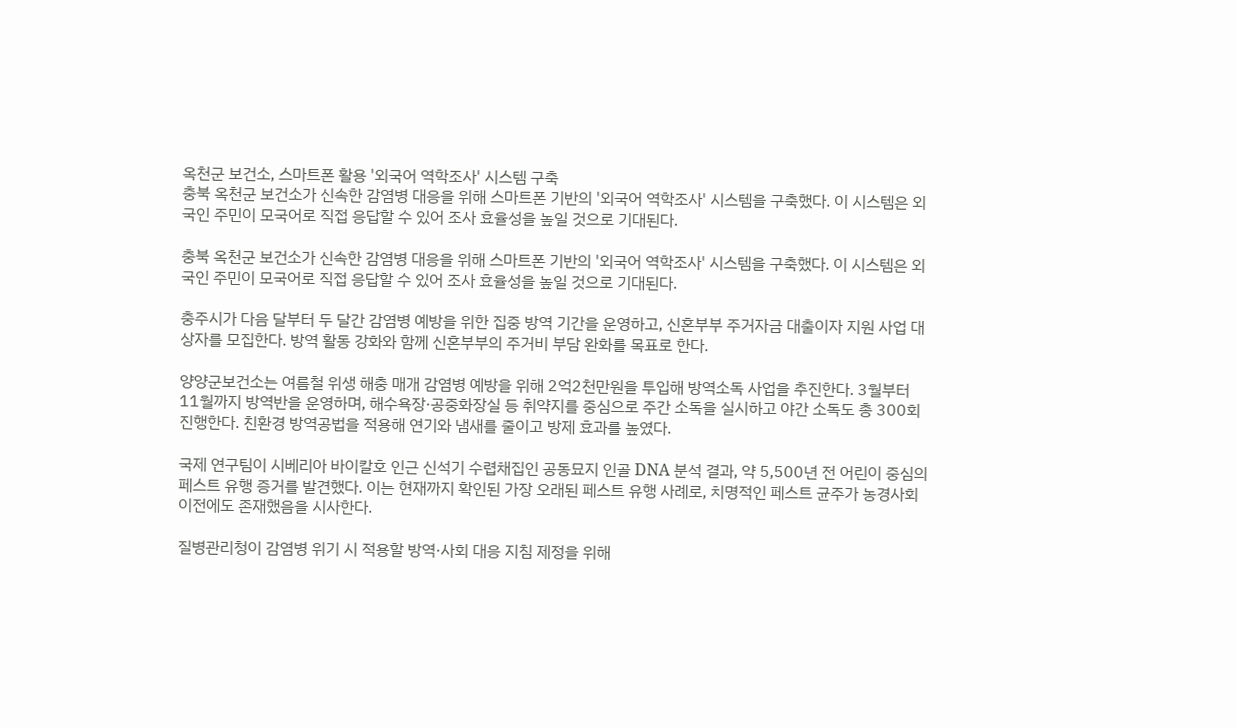옥천군 보건소, 스마트폰 활용 '외국어 역학조사' 시스템 구축
충북 옥천군 보건소가 신속한 감염병 대응을 위해 스마트폰 기반의 '외국어 역학조사' 시스템을 구축했다. 이 시스템은 외국인 주민이 모국어로 직접 응답할 수 있어 조사 효율성을 높일 것으로 기대된다.

충북 옥천군 보건소가 신속한 감염병 대응을 위해 스마트폰 기반의 '외국어 역학조사' 시스템을 구축했다. 이 시스템은 외국인 주민이 모국어로 직접 응답할 수 있어 조사 효율성을 높일 것으로 기대된다.

충주시가 다음 달부터 두 달간 감염병 예방을 위한 집중 방역 기간을 운영하고, 신혼부부 주거자금 대출이자 지원 사업 대상자를 모집한다. 방역 활동 강화와 함께 신혼부부의 주거비 부담 완화를 목표로 한다.

양양군보건소는 여름철 위생 해충 매개 감염병 예방을 위해 2억2천만원을 투입해 방역소독 사업을 추진한다. 3월부터 11월까지 방역반을 운영하며, 해수욕장·공중화장실 등 취약지를 중심으로 주간 소독을 실시하고 야간 소독도 총 300회 진행한다. 친환경 방역공법을 적용해 연기와 냄새를 줄이고 방제 효과를 높였다.

국제 연구팀이 시베리아 바이칼호 인근 신석기 수렵채집인 공동묘지 인골 DNA 분석 결과, 약 5,500년 전 어린이 중심의 페스트 유행 증거를 발견했다. 이는 현재까지 확인된 가장 오래된 페스트 유행 사례로, 치명적인 페스트 균주가 농경사회 이전에도 존재했음을 시사한다.

질병관리청이 감염병 위기 시 적용할 방역·사회 대응 지침 제정을 위해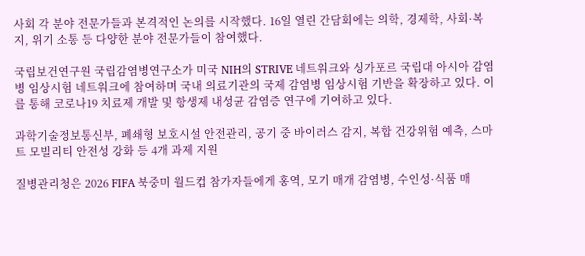사회 각 분야 전문가들과 본격적인 논의를 시작했다. 16일 열린 간담회에는 의학, 경제학, 사회·복지, 위기 소통 등 다양한 분야 전문가들이 참여했다.

국립보건연구원 국립감염병연구소가 미국 NIH의 STRIVE 네트워크와 싱가포르 국립대 아시아 감염병 임상시험 네트워크에 참여하며 국내 의료기관의 국제 감염병 임상시험 기반을 확장하고 있다. 이를 통해 코로나19 치료제 개발 및 항생제 내성균 감염증 연구에 기여하고 있다.

과학기술정보통신부, 폐쇄형 보호시설 안전관리, 공기 중 바이러스 감지, 복합 건강위험 예측, 스마트 모빌리티 안전성 강화 등 4개 과제 지원

질병관리청은 2026 FIFA 북중미 월드컵 참가자들에게 홍역, 모기 매개 감염병, 수인성·식품 매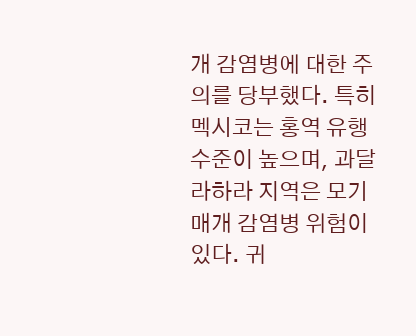개 감염병에 대한 주의를 당부했다. 특히 멕시코는 홍역 유행 수준이 높으며, 과달라하라 지역은 모기 매개 감염병 위험이 있다. 귀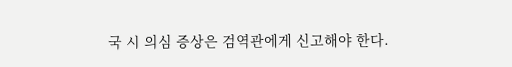국 시 의심 증상은 검역관에게 신고해야 한다.